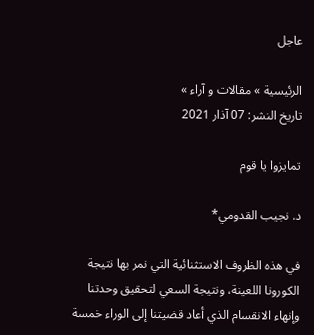عاجل

الرئيسية » مقالات و آراء »
تاريخ النشر: 07 آذار 2021

تمايزوا يا قوم

د. نجيب القدومي*

في هذه الظروف الاستثنائية التي نمر بها نتيجة الكورونا اللعينة، ونتيجة السعي لتحقيق وحدتنا وإنهاء الانقسام الذي أعاد قضيتنا إلى الوراء خمسة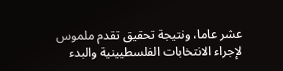عشر عاما، ونتيجة تحقيق تقدم ملموس لإجراء الانتخابات الفلسطيينية والبدء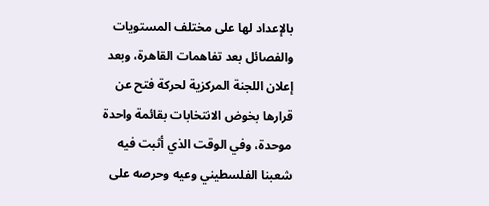بالإعداد لها على مختلف المستويات والفصائل بعد تفاهمات القاهرة، وبعد إعلان اللجنة المركزية لحركة فتح عن قرارها بخوض الانتخابات بقائمة واحدة موحدة، وفي الوقت الذي أثبت فيه شعبنا الفلسطيني وعيه وحرصه على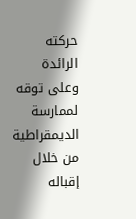حركته الرائدة وعلى توقه لممارسة الديمقراطية من خلال إقباله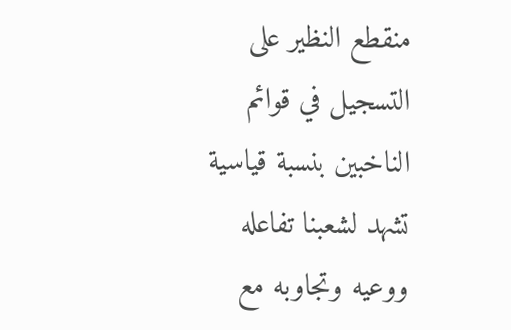منقطع النظير على التسجيل في قوائم الناخبين بنسبة قياسية تشهد لشعبنا تفاعله ووعيه وتجاوبه مع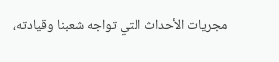مجريات الأحداث التي تواجه شعبنا وقيادته،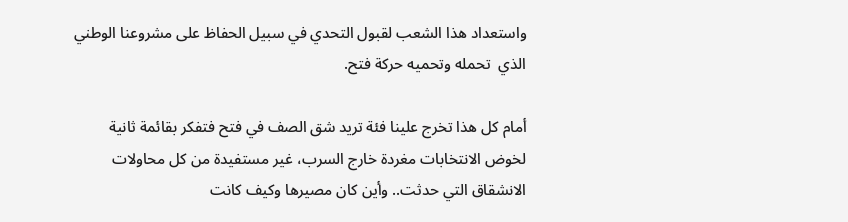واستعداد هذا الشعب لقبول التحدي في سبيل الحفاظ على مشروعنا الوطني الذي  تحمله وتحميه حركة فتح.

أمام كل هذا تخرج علينا فئة تريد شق الصف في فتح فتفكر بقائمة ثانية لخوض الانتخابات مغردة خارج السرب، غير مستفيدة من كل محاولات الانشقاق التي حدثت.. وأين كان مصيرها وكيف كانت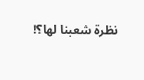نظرة شعبنا لها؟!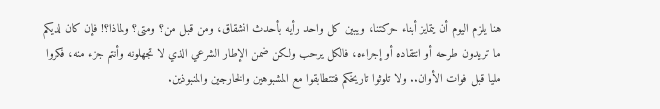هنا يلزم اليوم أن يتمايز أبناء حركتنا، ويبين كل واحد رأيه بأحدث انشقاق، ومن قبل من؟ ومتى؟ ولماذا؟! فإن كان لديكم ما تريدون طرحه أو انتقاده أو إجراءه، فالكل يرحب ولكن ضمن الإطار الشرعي الذي لا تجهلونه وأنتم جزء منه، فكروا مليا قبل فوات الأوان.. ولا تلوثوا تاريخكم فتتطابقوا مع المشبوهين والخارجين والمنبوذين.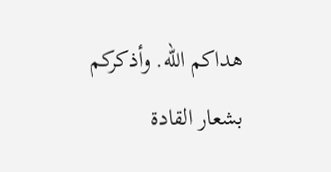هداكم الله. وأذكركم  بشعار القادة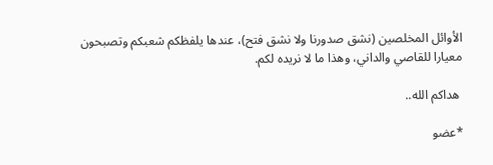الأوائل المخلصين (نشق صدورنا ولا نشق فتح)، عندها يلفظكم شعبكم وتصبحون معيارا للقاصي والداني، وهذا ما لا نريده لكم.

 هداكم الله..

*عضو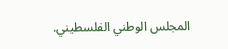المجلس الوطني الفلسطيني.